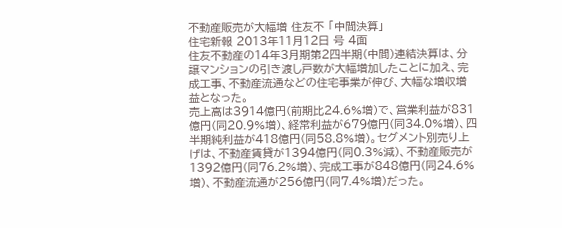不動産販売が大幅増 住友不 「中間決算」
住宅新報 2013年11月12日 号 4面
住友不動産の14年3月期第2四半期(中間)連結決算は、分譲マンションの引き渡し戸数が大幅増加したことに加え、完成工事、不動産流通などの住宅事業が伸び、大幅な増収増益となった。
売上高は3914億円(前期比24.6%増)で、営業利益が831億円(同20.9%増)、経常利益が679億円(同34.0%増)、四半期純利益が418億円(同58.8%増)。セグメント別売り上げは、不動産賃貸が1394億円(同0.3%減)、不動産販売が1392億円(同76.2%増)、完成工事が848億円(同24.6%増)、不動産流通が256億円(同7.4%増)だった。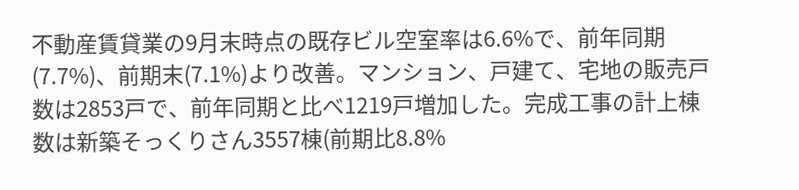不動産賃貸業の9月末時点の既存ビル空室率は6.6%で、前年同期(7.7%)、前期末(7.1%)より改善。マンション、戸建て、宅地の販売戸数は2853戸で、前年同期と比べ1219戸増加した。完成工事の計上棟数は新築そっくりさん3557棟(前期比8.8%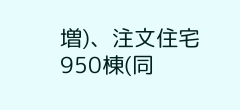増)、注文住宅950棟(同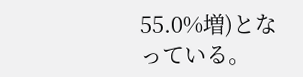55.0%増)となっている。